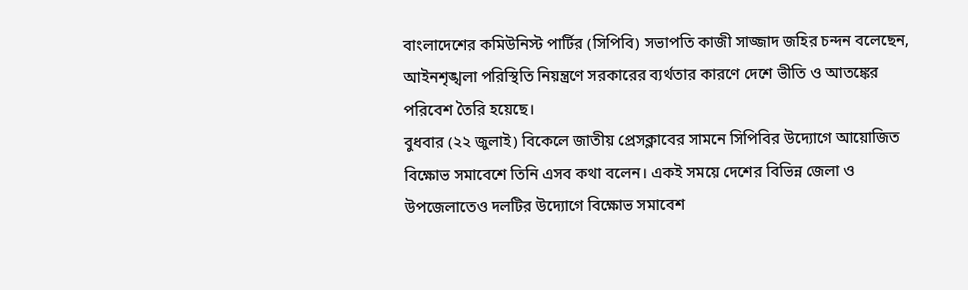বাংলাদেশের কমিউনিস্ট পার্টির (সিপিবি) সভাপতি কাজী সাজ্জাদ জহির চন্দন বলেছেন, আইনশৃঙ্খলা পরিস্থিতি নিয়ন্ত্রণে সরকারের ব্যর্থতার কারণে দেশে ভীতি ও আতঙ্কের পরিবেশ তৈরি হয়েছে।
বুধবার (২২ জুলাই) বিকেলে জাতীয় প্রেসক্লাবের সামনে সিপিবির উদ্যোগে আয়োজিত বিক্ষোভ সমাবেশে তিনি এসব কথা বলেন। একই সময়ে দেশের বিভিন্ন জেলা ও উপজেলাতেও দলটির উদ্যোগে বিক্ষোভ সমাবেশ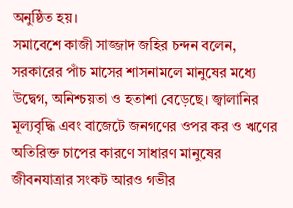অনুষ্ঠিত হয়।
সমাবেশে কাজী সাজ্জাদ জহির চন্দন বলেন, সরকারের পাঁচ মাসের শাসনামলে মানুষের মধ্যে উদ্বেগ, অনিশ্চয়তা ও হতাশা বেড়েছে। জ্বালানির মূল্যবৃদ্ধি এবং বাজেটে জনগণের ওপর কর ও ঋণের অতিরিক্ত চাপের কারণে সাধারণ মানুষের জীবনযাত্রার সংকট আরও গভীর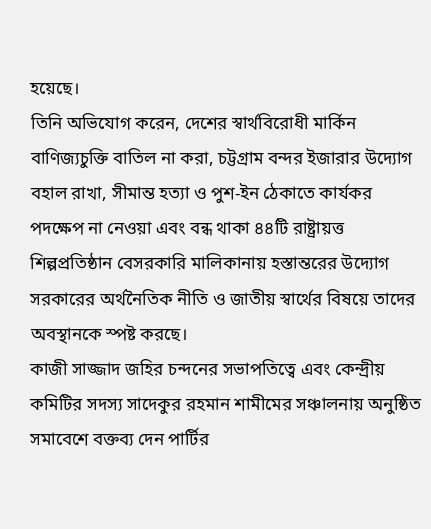হয়েছে।
তিনি অভিযোগ করেন, দেশের স্বার্থবিরোধী মার্কিন বাণিজ্যচুক্তি বাতিল না করা, চট্টগ্রাম বন্দর ইজারার উদ্যোগ বহাল রাখা, সীমান্ত হত্যা ও পুশ-ইন ঠেকাতে কার্যকর পদক্ষেপ না নেওয়া এবং বন্ধ থাকা ৪৪টি রাষ্ট্রায়ত্ত শিল্পপ্রতিষ্ঠান বেসরকারি মালিকানায় হস্তান্তরের উদ্যোগ সরকারের অর্থনৈতিক নীতি ও জাতীয় স্বার্থের বিষয়ে তাদের অবস্থানকে স্পষ্ট করছে।
কাজী সাজ্জাদ জহির চন্দনের সভাপতিত্বে এবং কেন্দ্রীয় কমিটির সদস্য সাদেকুর রহমান শামীমের সঞ্চালনায় অনুষ্ঠিত সমাবেশে বক্তব্য দেন পার্টির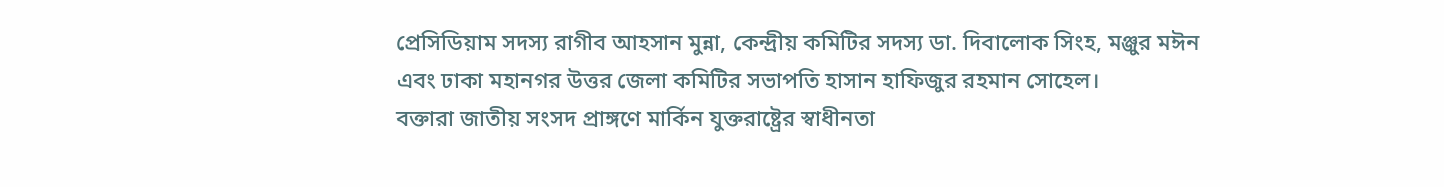প্রেসিডিয়াম সদস্য রাগীব আহসান মুন্না, কেন্দ্রীয় কমিটির সদস্য ডা. দিবালোক সিংহ, মঞ্জুর মঈন এবং ঢাকা মহানগর উত্তর জেলা কমিটির সভাপতি হাসান হাফিজুর রহমান সোহেল।
বক্তারা জাতীয় সংসদ প্রাঙ্গণে মার্কিন যুক্তরাষ্ট্রের স্বাধীনতা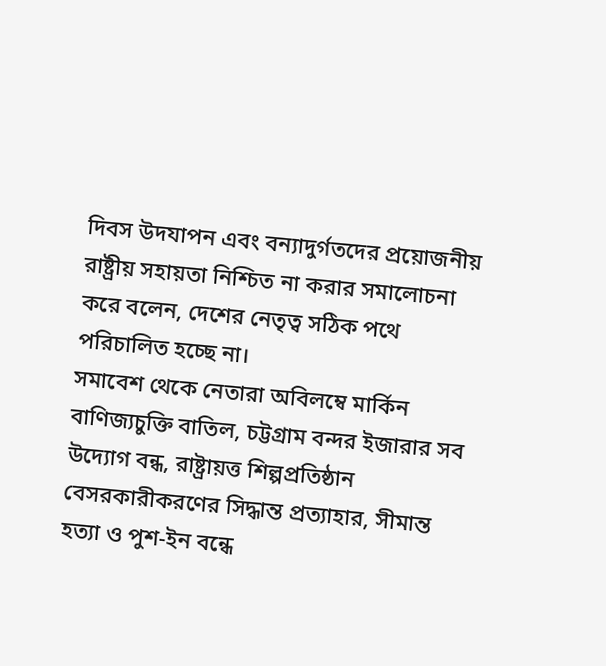দিবস উদযাপন এবং বন্যাদুর্গতদের প্রয়োজনীয় রাষ্ট্রীয় সহায়তা নিশ্চিত না করার সমালোচনা করে বলেন, দেশের নেতৃত্ব সঠিক পথে পরিচালিত হচ্ছে না।
সমাবেশ থেকে নেতারা অবিলম্বে মার্কিন বাণিজ্যচুক্তি বাতিল, চট্টগ্রাম বন্দর ইজারার সব উদ্যোগ বন্ধ, রাষ্ট্রায়ত্ত শিল্পপ্রতিষ্ঠান বেসরকারীকরণের সিদ্ধান্ত প্রত্যাহার, সীমান্ত হত্যা ও পুশ-ইন বন্ধে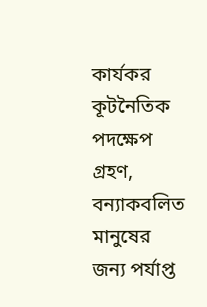কার্যকর কূটনৈতিক পদক্ষেপ গ্রহণ, বন্যাকবলিত মানুষের জন্য পর্যাপ্ত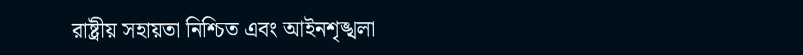রাষ্ট্রীয় সহায়তা নিশ্চিত এবং আইনশৃঙ্খলা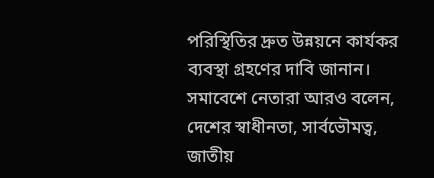পরিস্থিতির দ্রুত উন্নয়নে কার্যকর ব্যবস্থা গ্রহণের দাবি জানান।
সমাবেশে নেতারা আরও বলেন, দেশের স্বাধীনতা, সার্বভৌমত্ব, জাতীয়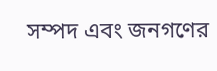সম্পদ এবং জনগণের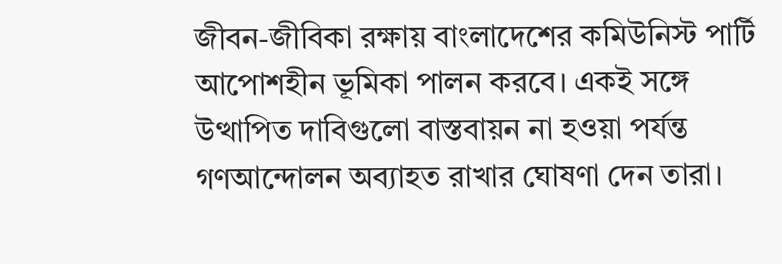জীবন-জীবিকা রক্ষায় বাংলাদেশের কমিউনিস্ট পার্টি আপোশহীন ভূমিকা পালন করবে। একই সঙ্গে উত্থাপিত দাবিগুলো বাস্তবায়ন না হওয়া পর্যন্ত গণআন্দোলন অব্যাহত রাখার ঘোষণা দেন তারা।